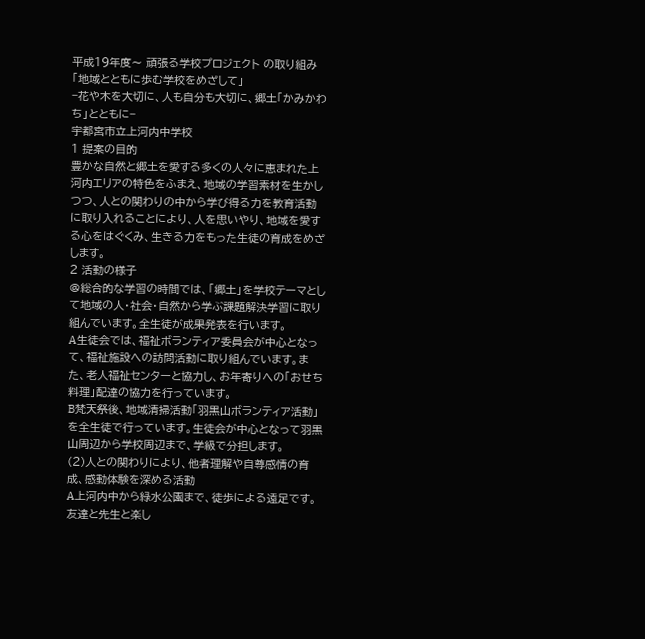平成19年度〜 頑張る学校プロジェクト の取り組み
「地域とともに歩む学校をめざして」
−花や木を大切に、人も自分も大切に、郷土「かみかわち」とともに−
宇都宮市立上河内中学校
1 提案の目的
豊かな自然と郷土を愛する多くの人々に恵まれた上河内エリアの特色をふまえ、地域の学習素材を生かしつつ、人との関わりの中から学び得る力を教育活動に取り入れることにより、人を思いやり、地域を愛する心をはぐくみ、生きる力をもった生徒の育成をめざします。
2 活動の様子
@総合的な学習の時間では、「郷土」を学校テーマとして地域の人・社会・自然から学ぶ課題解決学習に取り組んでいます。全生徒が成果発表を行います。
A生徒会では、福祉ボランティア委員会が中心となって、福祉施設への訪問活動に取り組んでいます。また、老人福祉センターと協力し、お年寄りへの「おせち料理」配達の協力を行っています。
B梵天祭後、地域清掃活動「羽黒山ボランティア活動」を全生徒で行っています。生徒会が中心となって羽黒山周辺から学校周辺まで、学級で分担します。
(2)人との関わりにより、他者理解や自尊感情の育成、感動体験を深める活動
A上河内中から緑水公園まで、徒歩による遠足です。友達と先生と楽し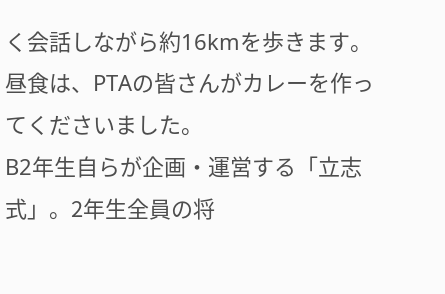く会話しながら約16kmを歩きます。昼食は、PTAの皆さんがカレーを作ってくださいました。
B2年生自らが企画・運営する「立志式」。2年生全員の将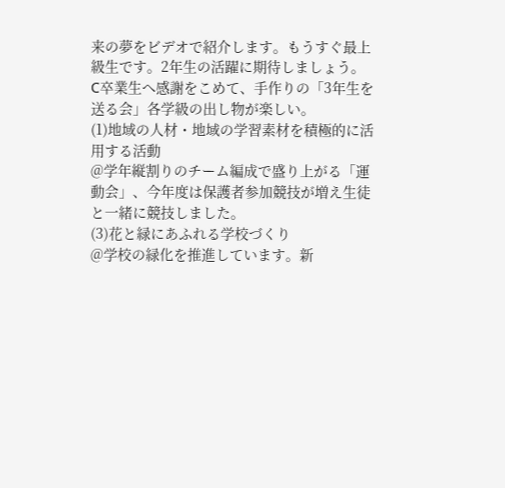来の夢をビデオで紹介します。もうすぐ最上級生です。2年生の活躍に期待しましょう。
C卒業生へ感謝をこめて、手作りの「3年生を送る会」各学級の出し物が楽しい。
(1)地域の人材・地域の学習素材を積極的に活用する活動
@学年縦割りのチーム編成で盛り上がる「運動会」、今年度は保護者参加競技が増え生徒と一緒に競技しました。
(3)花と緑にあふれる学校づくり
@学校の緑化を推進しています。新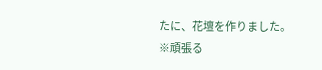たに、花壇を作りました。
※頑張る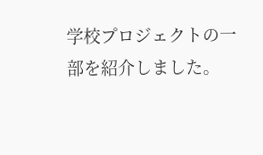学校プロジェクトの一部を紹介しました。